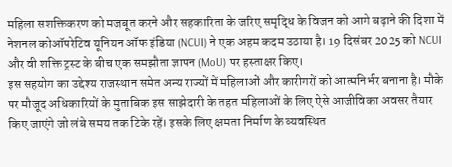महिला सशक्तिकरण को मजबूत करने और सहकारिता के जरिए समृद्धि के विजन को आगे बढ़ाने की दिशा में नेशनल कोऑपरेटिव यूनियन ऑफ इंडिया (NCUI) ने एक अहम कदम उठाया है। 19 दिसंबर 2025 को NCUI और वी शक्ति ट्रस्ट के बीच एक समझौता ज्ञापन (MoU) पर हस्ताक्षर किए।
इस सहयोग का उद्देश्य राजस्थान समेत अन्य राज्यों में महिलाओं और कारीगरों को आत्मनिर्भर बनाना है। मौके पर मौजूद अधिकारियों के मुताबिक इस साझेदारी के तहत महिलाओं के लिए ऐसे आजीविका अवसर तैयार किए जाएंगे जो लंबे समय तक टिके रहें। इसके लिए क्षमता निर्माण के व्यवस्थित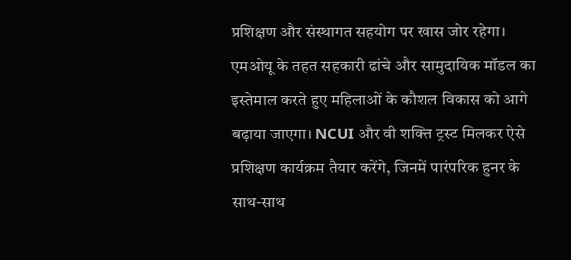प्रशिक्षण और संस्थागत सहयोग पर खास जोर रहेगा।
एमओयू के तहत सहकारी ढांचे और सामुदायिक मॉडल का इस्तेमाल करते हुए महिलाओं के कौशल विकास को आगे बढ़ाया जाएगा। NCUI और वी शक्ति ट्रस्ट मिलकर ऐसे प्रशिक्षण कार्यक्रम तैयार करेंगे, जिनमें पारंपरिक हुनर के साथ-साथ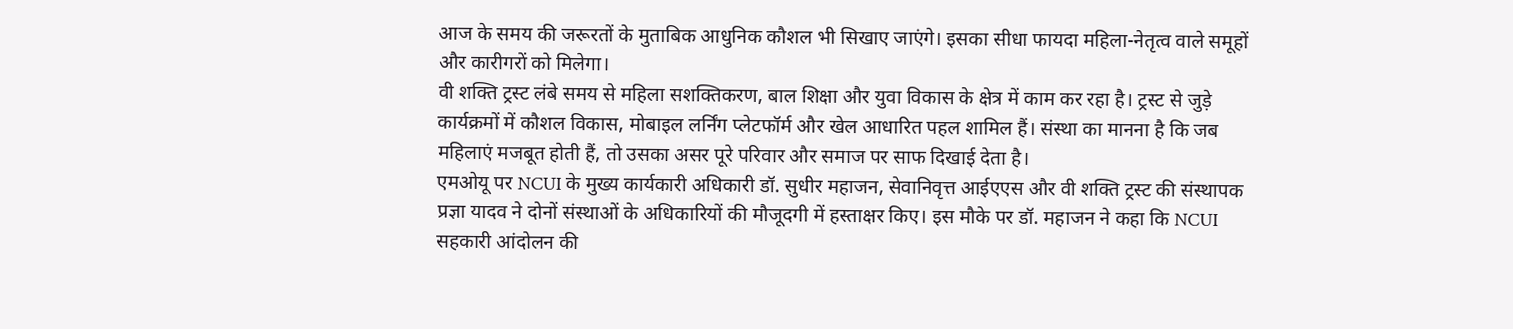आज के समय की जरूरतों के मुताबिक आधुनिक कौशल भी सिखाए जाएंगे। इसका सीधा फायदा महिला-नेतृत्व वाले समूहों और कारीगरों को मिलेगा।
वी शक्ति ट्रस्ट लंबे समय से महिला सशक्तिकरण, बाल शिक्षा और युवा विकास के क्षेत्र में काम कर रहा है। ट्रस्ट से जुड़े कार्यक्रमों में कौशल विकास, मोबाइल लर्निंग प्लेटफॉर्म और खेल आधारित पहल शामिल हैं। संस्था का मानना है कि जब महिलाएं मजबूत होती हैं, तो उसका असर पूरे परिवार और समाज पर साफ दिखाई देता है।
एमओयू पर NCUI के मुख्य कार्यकारी अधिकारी डॉ. सुधीर महाजन, सेवानिवृत्त आईएएस और वी शक्ति ट्रस्ट की संस्थापक प्रज्ञा यादव ने दोनों संस्थाओं के अधिकारियों की मौजूदगी में हस्ताक्षर किए। इस मौके पर डॉ. महाजन ने कहा कि NCUI सहकारी आंदोलन की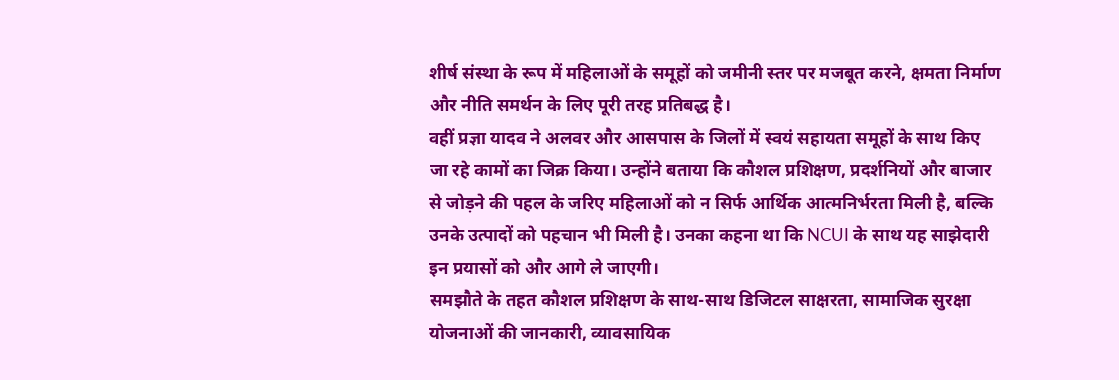शीर्ष संस्था के रूप में महिलाओं के समूहों को जमीनी स्तर पर मजबूत करने, क्षमता निर्माण और नीति समर्थन के लिए पूरी तरह प्रतिबद्ध है।
वहीं प्रज्ञा यादव ने अलवर और आसपास के जिलों में स्वयं सहायता समूहों के साथ किए जा रहे कामों का जिक्र किया। उन्होंने बताया कि कौशल प्रशिक्षण, प्रदर्शनियों और बाजार से जोड़ने की पहल के जरिए महिलाओं को न सिर्फ आर्थिक आत्मनिर्भरता मिली है, बल्कि उनके उत्पादों को पहचान भी मिली है। उनका कहना था कि NCUI के साथ यह साझेदारी इन प्रयासों को और आगे ले जाएगी।
समझौते के तहत कौशल प्रशिक्षण के साथ-साथ डिजिटल साक्षरता, सामाजिक सुरक्षा योजनाओं की जानकारी, व्यावसायिक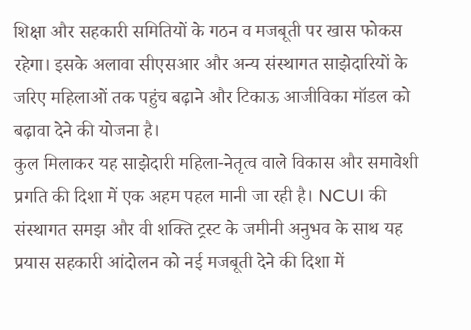शिक्षा और सहकारी समितियों के गठन व मजबूती पर खास फोकस रहेगा। इसके अलावा सीएसआर और अन्य संस्थागत साझेदारियों के जरिए महिलाओं तक पहुंच बढ़ाने और टिकाऊ आजीविका मॉडल को बढ़ावा देने की योजना है।
कुल मिलाकर यह साझेदारी महिला-नेतृत्व वाले विकास और समावेशी प्रगति की दिशा में एक अहम पहल मानी जा रही है। NCUI की संस्थागत समझ और वी शक्ति ट्रस्ट के जमीनी अनुभव के साथ यह प्रयास सहकारी आंदोलन को नई मजबूती देने की दिशा में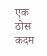एक ठोस कदम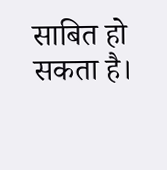साबित हो सकता है।